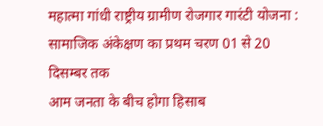महात्मा गांधी राष्ट्रीय ग्रामीण रोजगार गारंटी योजना : सामाजिक अंकेक्षण का प्रथम चरण 01 से 20 दिसम्बर तक
आम जनता के बीच होगा हिसाब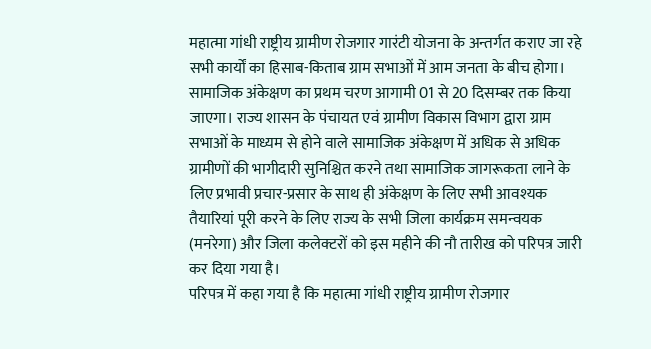महात्मा गांधी राष्ट्रीय ग्रामीण रोजगार गारंटी योजना के अन्तर्गत कराए जा रहे सभी कार्यों का हिसाब-किताब ग्राम सभाओं में आम जनता के बीच होगा। सामाजिक अंकेक्षण का प्रथम चरण आगामी 01 से 20 दिसम्बर तक किया जाएगा। राज्य शासन के पंचायत एवं ग्रामीण विकास विभाग द्वारा ग्राम सभाओं के माध्यम से होने वाले सामाजिक अंकेक्षण में अधिक से अधिक ग्रामीणों की भागीदारी सुनिश्चित करने तथा सामाजिक जागरूकता लाने के लिए प्रभावी प्रचार-प्रसार के साथ ही अंकेक्षण के लिए सभी आवश्यक तैयारियां पूरी करने के लिए राज्य के सभी जिला कार्यक्रम समन्वयक (मनरेगा) और जिला कलेक्टरों को इस महीने की नौ तारीख को परिपत्र जारी कर दिया गया है।
परिपत्र में कहा गया है कि महात्मा गांधी राष्ट्रीय ग्रामीण रोजगार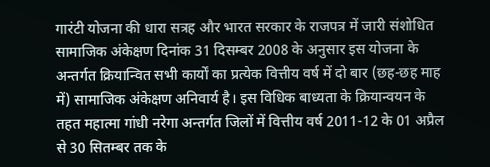गारंटी योजना की धारा सत्रह और भारत सरकार के राजपत्र में जारी संशोधित सामाजिक अंकेक्षण दिनांक 31 दिसम्बर 2008 के अनुसार इस योजना के अन्तर्गत क्रियान्वित सभी कार्यों का प्रत्येक वित्तीय वर्ष में दो बार (छह-छह माह में) सामाजिक अंकेक्षण अनिवार्य है। इस विधिक बाध्यता के क्रियान्वयन के तहत महात्मा गांधी नरेगा अन्तर्गत जिलों में वित्तीय वर्ष 2011-12 के 01 अप्रैल से 30 सितम्बर तक के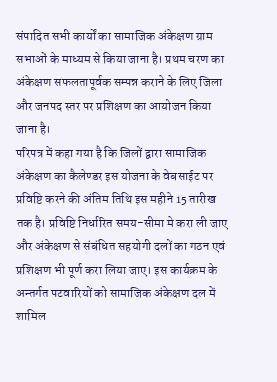संपादित सभी कार्यों का सामाजिक अंकेक्षण ग्राम सभाओं के माध्यम से किया जाना है। प्रथम चरण का अंकेक्षण सफलतापूर्वक सम्पन्न कराने के लिए जिला और जनपद स्तर पर प्रशिक्षण का आयोजन किया जाना है।
परिपत्र में कहा गया है कि जिलों द्वारा सामाजिक अंकेक्षण का कैलेण्डर इस योजना के वेबसाईट पर प्रविष्टि करने की अंतिम तिथि इस महीने 15 तारीख तक है। प्रविष्टि निर्धारित समय-सीमा मे करा ली जाए और अंकेक्षण से संबंधित सहयोगी दलों का गठन एवं प्रशिक्षण भी पूर्ण करा लिया जाए। इस कार्यक्रम के अन्तर्गत पटवारियों को सामाजिक अंकेक्षण दल में शामिल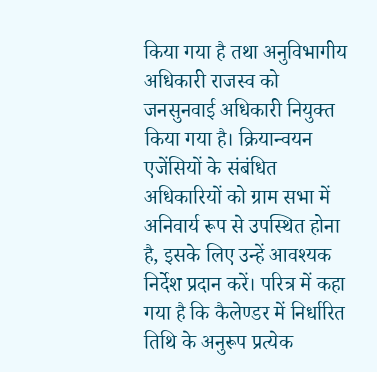किया गया है तथा अनुविभागीय अधिकारी राजस्व को जनसुनवाई अधिकारी नियुक्त किया गया है। क्रियान्वयन एजेंसियों के संबंधित अधिकारियों को ग्राम सभा में अनिवार्य रूप से उपस्थित होना है, इसके लिए उन्हें आवश्यक निर्देश प्रदान करें। परित्र में कहा गया है कि कैलेण्डर में निर्धारित तिथि के अनुरूप प्रत्येक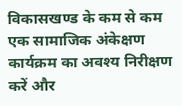विकासखण्ड के कम से कम एक सामाजिक अंकेक्षण कार्यक्रम का अवश्य निरीक्षण करें और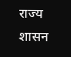राज्य शासन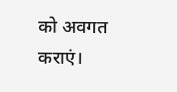को अवगत कराएं।